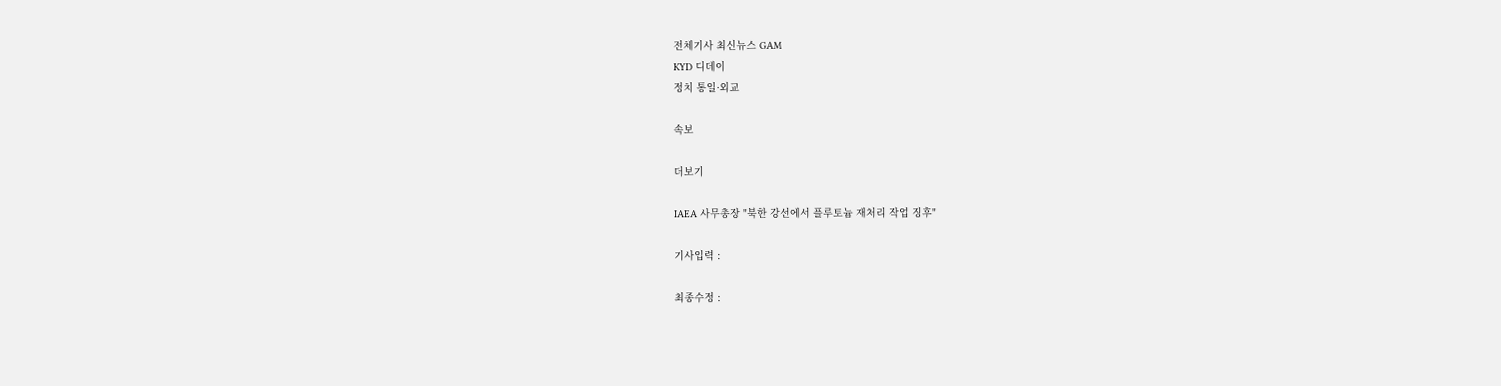전체기사 최신뉴스 GAM
KYD 디데이
정치 통일·외교

속보

더보기

IAEA 사무총장 "북한 강선에서 플루토늄 재처리 작업 징후"

기사입력 :

최종수정 :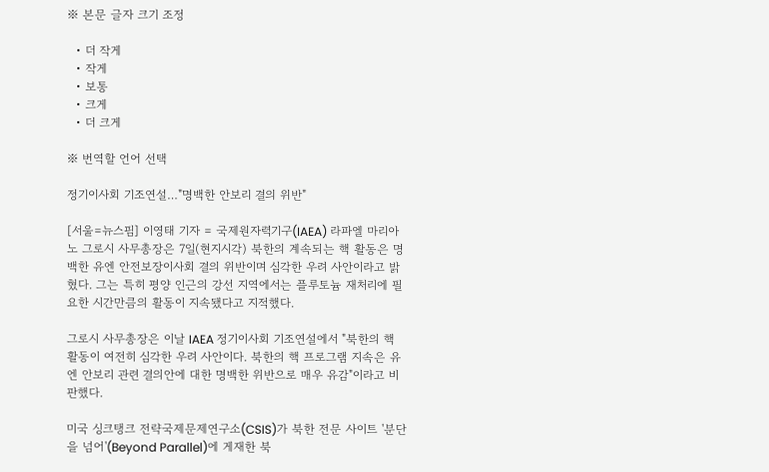※ 본문 글자 크기 조정

  • 더 작게
  • 작게
  • 보통
  • 크게
  • 더 크게

※ 번역할 언어 선택

정기이사회 기조연설…"명백한 안보리 결의 위반"

[서울=뉴스핌] 이영태 기자 = 국제원자력기구(IAEA) 라파엘 마리아노 그로시 사무총장은 7일(현지시각) 북한의 계속되는 핵 활동은 명백한 유엔 안전보장이사회 결의 위반이며 심각한 우려 사안이라고 밝혔다. 그는 특히 평양 인근의 강선 지역에서는 플루토늄 재처리에 필요한 시간만큼의 활동이 지속됐다고 지적했다.

그로시 사무총장은 이날 IAEA 정기이사회 기조연설에서 "북한의 핵 활동이 여전히 심각한 우려 사안이다. 북한의 핵 프로그램 지속은 유엔 안보리 관련 결의안에 대한 명백한 위반으로 매우 유감"이라고 비판했다.

미국 싱크탱크 전략국제문제연구소(CSIS)가 북한 전문 사이트 '분단을 넘어'(Beyond Parallel)에 게재한 북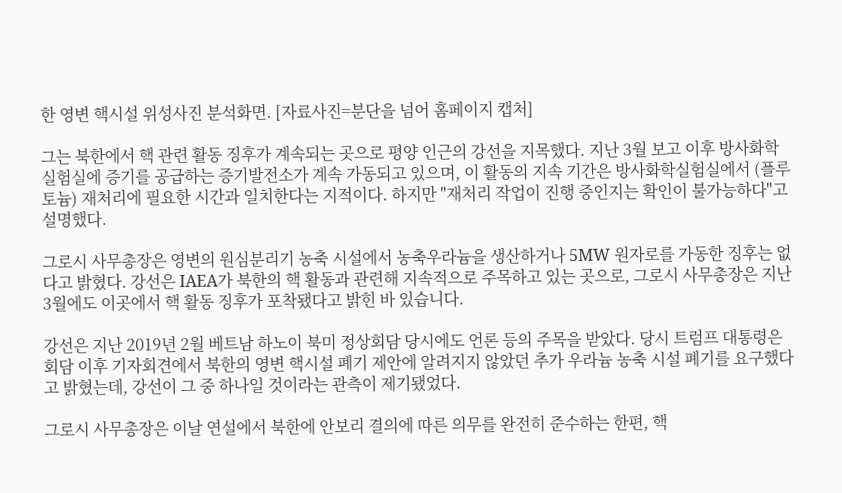한 영변 핵시설 위성사진 분석화면. [자료사진=분단을 넘어 홈페이지 캡처]

그는 북한에서 핵 관련 활동 징후가 계속되는 곳으로 평양 인근의 강선을 지목했다. 지난 3월 보고 이후 방사화학실험실에 증기를 공급하는 증기발전소가 계속 가동되고 있으며, 이 활동의 지속 기간은 방사화학실험실에서 (플루토늄) 재처리에 필요한 시간과 일치한다는 지적이다. 하지만 "재처리 작업이 진행 중인지는 확인이 불가능하다"고 설명했다.

그로시 사무총장은 영변의 원심분리기 농축 시설에서 농축우라늄을 생산하거나 5MW 원자로를 가동한 징후는 없다고 밝혔다. 강선은 IAEA가 북한의 핵 활동과 관련해 지속적으로 주목하고 있는 곳으로, 그로시 사무총장은 지난 3월에도 이곳에서 핵 활동 징후가 포착됐다고 밝힌 바 있습니다.

강선은 지난 2019년 2월 베트남 하노이 북미 정상회담 당시에도 언론 등의 주목을 받았다. 당시 트럼프 대통령은 회담 이후 기자회견에서 북한의 영변 핵시설 폐기 제안에 알려지지 않았던 추가 우라늄 농축 시설 폐기를 요구했다고 밝혔는데, 강선이 그 중 하나일 것이라는 관측이 제기됐었다.

그로시 사무총장은 이날 연설에서 북한에 안보리 결의에 따른 의무를 완전히 준수하는 한편, 핵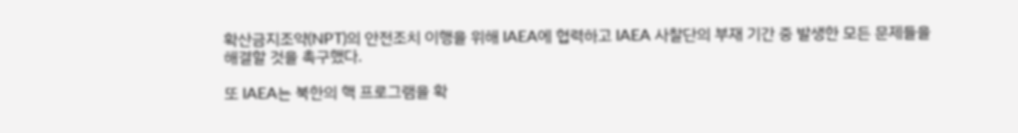확산금지조약(NPT)의 안전조치 이행을 위해 IAEA에 협력하고 IAEA 사찰단의 부재 기간 중 발생한 모든 문제들을 해결할 것을 촉구했다.

또 IAEA는 북한의 핵 프로그램을 확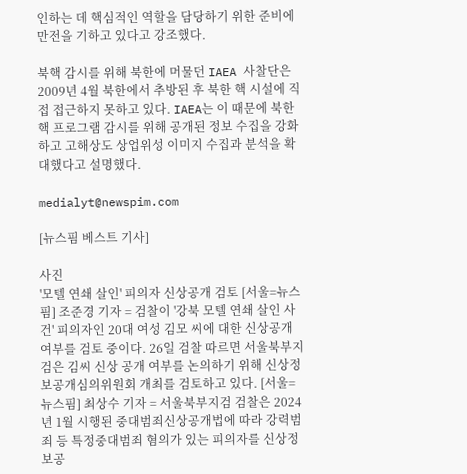인하는 데 핵심적인 역할을 담당하기 위한 준비에 만전을 기하고 있다고 강조했다.

북핵 감시를 위해 북한에 머물던 IAEA 사찰단은 2009년 4월 북한에서 추방된 후 북한 핵 시설에 직접 접근하지 못하고 있다. IAEA는 이 때문에 북한 핵 프로그램 감시를 위해 공개된 정보 수집을 강화하고 고해상도 상업위성 이미지 수집과 분석을 확대했다고 설명했다.

medialyt@newspim.com

[뉴스핌 베스트 기사]

사진
'모텔 연쇄 살인' 피의자 신상공개 검토 [서울=뉴스핌] 조준경 기자 = 검찰이 '강북 모텔 연쇄 살인 사건' 피의자인 20대 여성 김모 씨에 대한 신상공개 여부를 검토 중이다. 26일 검찰 따르면 서울북부지검은 김씨 신상 공개 여부를 논의하기 위해 신상정보공개심의위원회 개최를 검토하고 있다. [서울=뉴스핌] 최상수 기자 = 서울북부지검 검찰은 2024년 1월 시행된 중대범죄신상공개법에 따라 강력범죄 등 특정중대범죄 혐의가 있는 피의자를 신상정보공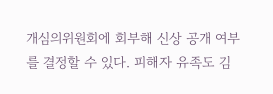개심의위원회에 회부해 신상 공개 여부를 결정할 수 있다. 피해자 유족도 김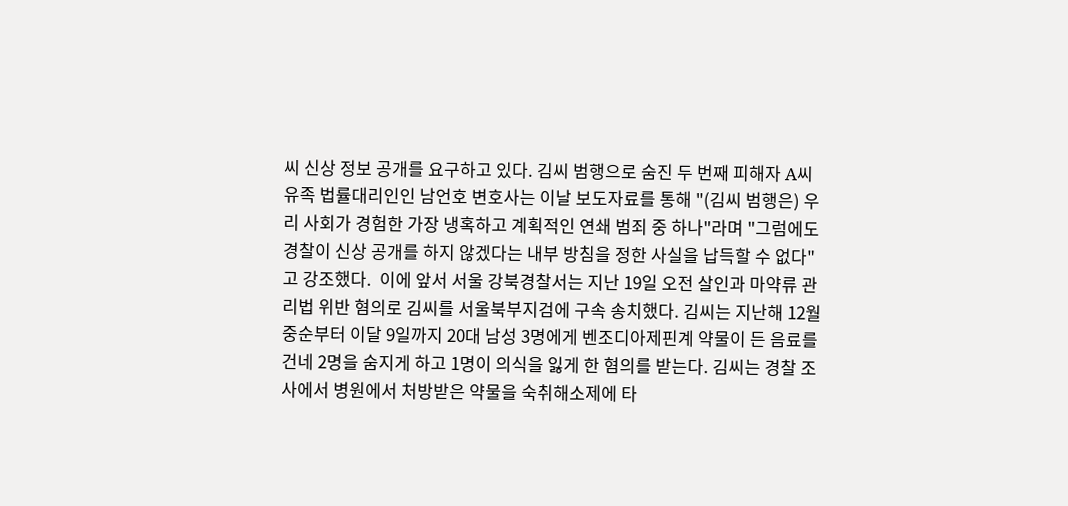씨 신상 정보 공개를 요구하고 있다. 김씨 범행으로 숨진 두 번째 피해자 A씨 유족 법률대리인인 남언호 변호사는 이날 보도자료를 통해 "(김씨 범행은) 우리 사회가 경험한 가장 냉혹하고 계획적인 연쇄 범죄 중 하나"라며 "그럼에도 경찰이 신상 공개를 하지 않겠다는 내부 방침을 정한 사실을 납득할 수 없다"고 강조했다.  이에 앞서 서울 강북경찰서는 지난 19일 오전 살인과 마약류 관리법 위반 혐의로 김씨를 서울북부지검에 구속 송치했다. 김씨는 지난해 12월 중순부터 이달 9일까지 20대 남성 3명에게 벤조디아제핀계 약물이 든 음료를 건네 2명을 숨지게 하고 1명이 의식을 잃게 한 혐의를 받는다. 김씨는 경찰 조사에서 병원에서 처방받은 약물을 숙취해소제에 타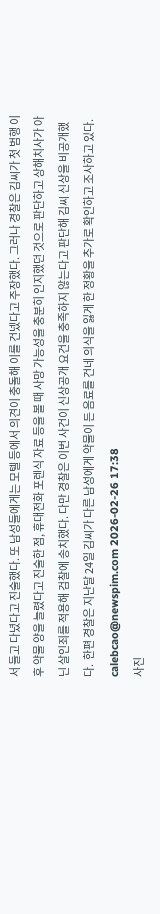서 들고 다녔다고 진술했다. 또 남성들에게는 모텔 등에서 의견이 충돌해 이를 건넸다고 주장했다. 그러나 경찰은 김씨가 첫 범행 이후 약물 양을 늘렸다고 진술한 점, 휴대전화 포렌식 자료 등을 볼 때 사망 가능성을 충분히 인지했던 것으로 판단하고 상해치사가 아닌 살인죄를 적용해 검찰에 송치했다. 다만 경찰은 이번 사건이 신상공개 요건을 충족하지 않는다고 판단해 김씨 신상을 비공개했다.  한편 경찰은 지난달 24일 김씨가 다른 남성에게 약물이 든 음료를 건네 의식을 잃게 한 정황을 추가로 확인하고 조사하고 있다. calebcao@newspim.com 2026-02-26 17:38
사진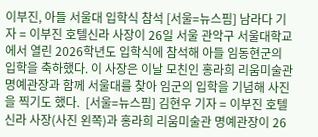이부진, 아들 서울대 입학식 참석 [서울=뉴스핌] 남라다 기자 = 이부진 호텔신라 사장이 26일 서울 관악구 서울대학교에서 열린 2026학년도 입학식에 참석해 아들 임동현군의 입학을 축하했다. 이 사장은 이날 모친인 홍라희 리움미술관 명예관장과 함께 서울대를 찾아 임군의 입학을 기념해 사진을 찍기도 했다.  [서울=뉴스핌] 김현우 기자 = 이부진 호텔신라 사장(사진 왼쪽)과 홍라희 리움미술관 명예관장이 26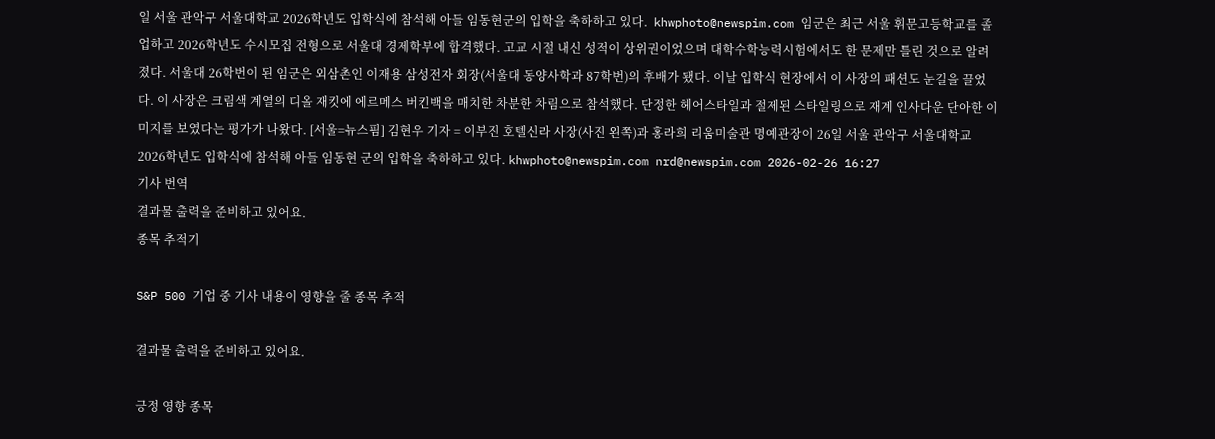일 서울 관악구 서울대학교 2026학년도 입학식에 참석해 아들 임동현군의 입학을 축하하고 있다.  khwphoto@newspim.com 임군은 최근 서울 휘문고등학교를 졸업하고 2026학년도 수시모집 전형으로 서울대 경제학부에 합격했다. 고교 시절 내신 성적이 상위권이었으며 대학수학능력시험에서도 한 문제만 틀린 것으로 알려졌다. 서울대 26학번이 된 임군은 외삼촌인 이재용 삼성전자 회장(서울대 동양사학과 87학번)의 후배가 됐다. 이날 입학식 현장에서 이 사장의 패션도 눈길을 끌었다. 이 사장은 크림색 계열의 디올 재킷에 에르메스 버킨백을 매치한 차분한 차림으로 참석했다. 단정한 헤어스타일과 절제된 스타일링으로 재계 인사다운 단아한 이미지를 보였다는 평가가 나왔다. [서울=뉴스핌] 김현우 기자 = 이부진 호텔신라 사장(사진 왼쪽)과 홍라희 리움미술관 명예관장이 26일 서울 관악구 서울대학교 2026학년도 입학식에 참석해 아들 임동현 군의 입학을 축하하고 있다. khwphoto@newspim.com nrd@newspim.com 2026-02-26 16:27
기사 번역
결과물 출력을 준비하고 있어요.
종목 추적기

S&P 500 기업 중 기사 내용이 영향을 줄 종목 추적

결과물 출력을 준비하고 있어요.

긍정 영향 종목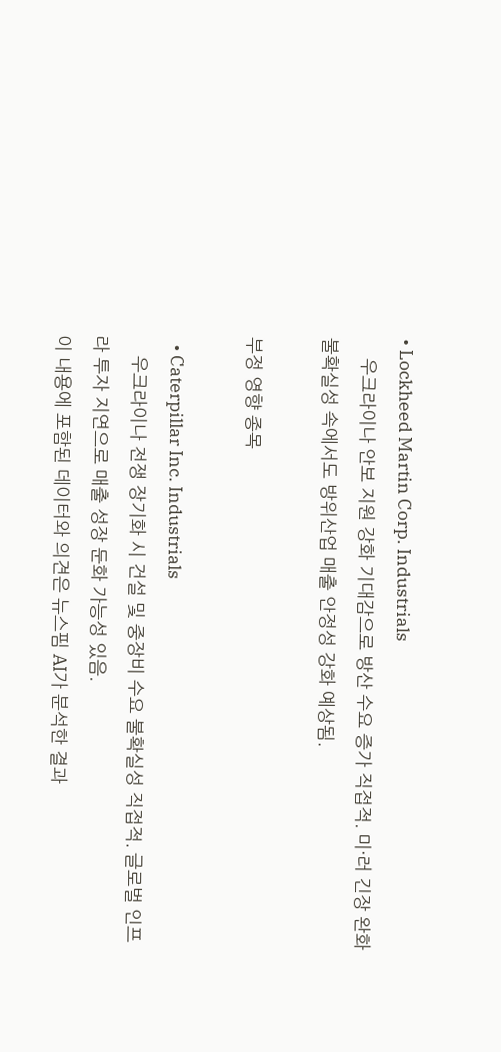• Lockheed Martin Corp. Industrials
    우크라이나 안보 지원 강화 기대감으로 방산 수요 증가 직접적. 미·러 긴장 완화 불확실성 속에서도 방위산업 매출 안정성 강화 예상됨.

부정 영향 종목

  • Caterpillar Inc. Industrials
    우크라이나 전쟁 장기화 시 건설 및 중장비 수요 불확실성 직접적. 글로벌 인프라 투자 지연으로 매출 성장 둔화 가능성 있음.
이 내용에 포함된 데이터와 의견은 뉴스핌 AI가 분석한 결과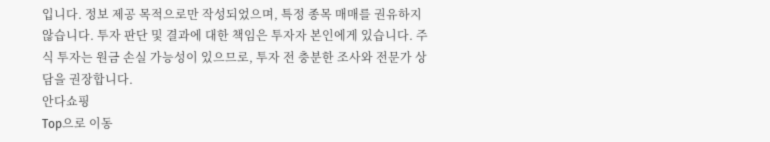입니다. 정보 제공 목적으로만 작성되었으며, 특정 종목 매매를 권유하지 않습니다. 투자 판단 및 결과에 대한 책임은 투자자 본인에게 있습니다. 주식 투자는 원금 손실 가능성이 있으므로, 투자 전 충분한 조사와 전문가 상담을 권장합니다.
안다쇼핑
Top으로 이동